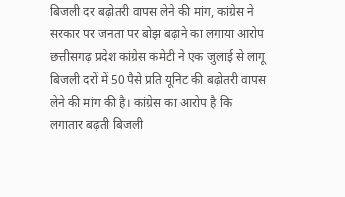बिजली दर बढ़ोतरी वापस लेने की मांग, कांग्रेस ने सरकार पर जनता पर बोझ बढ़ाने का लगाया आरोप
छत्तीसगढ़ प्रदेश कांग्रेस कमेटी ने एक जुलाई से लागू बिजली दरों में 50 पैसे प्रति यूनिट की बढ़ोतरी वापस लेने की मांग की है। कांग्रेस का आरोप है कि लगातार बढ़ती बिजली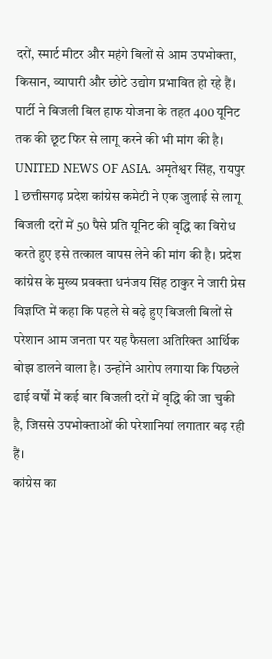दरों, स्मार्ट मीटर और महंगे बिलों से आम उपभोक्ता, किसान, व्यापारी और छोटे उद्योग प्रभावित हो रहे हैं। पार्टी ने बिजली बिल हाफ योजना के तहत 400 यूनिट तक की छूट फिर से लागू करने की भी मांग की है।
UNITED NEWS OF ASIA. अमृतेश्वर सिंह, रायपुर l छत्तीसगढ़ प्रदेश कांग्रेस कमेटी ने एक जुलाई से लागू बिजली दरों में 50 पैसे प्रति यूनिट की वृद्धि का विरोध करते हुए इसे तत्काल वापस लेने की मांग की है। प्रदेश कांग्रेस के मुख्य प्रवक्ता धनंजय सिंह ठाकुर ने जारी प्रेस विज्ञप्ति में कहा कि पहले से बढ़े हुए बिजली बिलों से परेशान आम जनता पर यह फैसला अतिरिक्त आर्थिक बोझ डालने वाला है। उन्होंने आरोप लगाया कि पिछले ढाई वर्षों में कई बार बिजली दरों में वृद्धि की जा चुकी है, जिससे उपभोक्ताओं की परेशानियां लगातार बढ़ रही हैं।
कांग्रेस का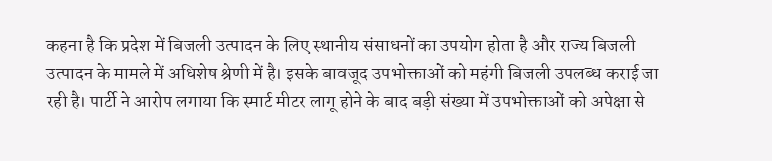कहना है कि प्रदेश में बिजली उत्पादन के लिए स्थानीय संसाधनों का उपयोग होता है और राज्य बिजली उत्पादन के मामले में अधिशेष श्रेणी में है। इसके बावजूद उपभोक्ताओं को महंगी बिजली उपलब्ध कराई जा रही है। पार्टी ने आरोप लगाया कि स्मार्ट मीटर लागू होने के बाद बड़ी संख्या में उपभोक्ताओं को अपेक्षा से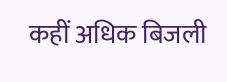कहीं अधिक बिजली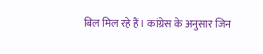बिल मिल रहे हैं। कांग्रेस के अनुसार जिन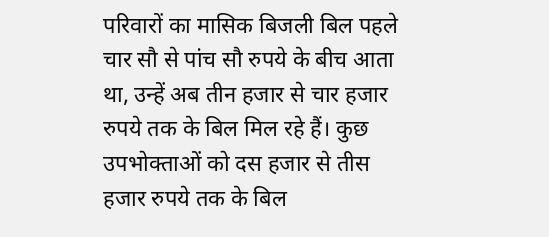परिवारों का मासिक बिजली बिल पहले चार सौ से पांच सौ रुपये के बीच आता था, उन्हें अब तीन हजार से चार हजार रुपये तक के बिल मिल रहे हैं। कुछ उपभोक्ताओं को दस हजार से तीस हजार रुपये तक के बिल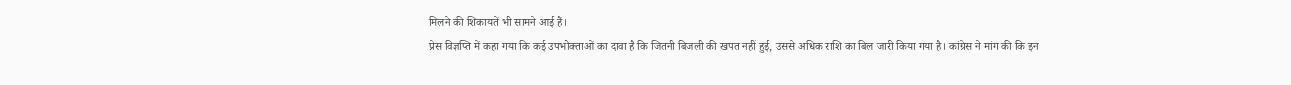मिलने की शिकायतें भी सामने आई हैं।
प्रेस विज्ञप्ति में कहा गया कि कई उपभोक्ताओं का दावा है कि जितनी बिजली की खपत नहीं हुई, उससे अधिक राशि का बिल जारी किया गया है। कांग्रेस ने मांग की कि इन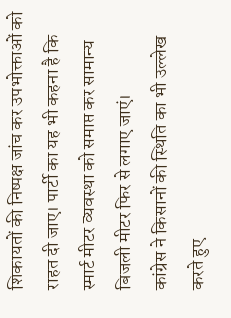शिकायतों की निष्पक्ष जांच कर उपभोक्ताओं को राहत दी जाए। पार्टी का यह भी कहना है कि स्मार्ट मीटर व्यवस्था को समाप्त कर सामान्य बिजली मीटर फिर से लगाए जाएं।
कांग्रेस ने किसानों की स्थिति का भी उल्लेख करते हुए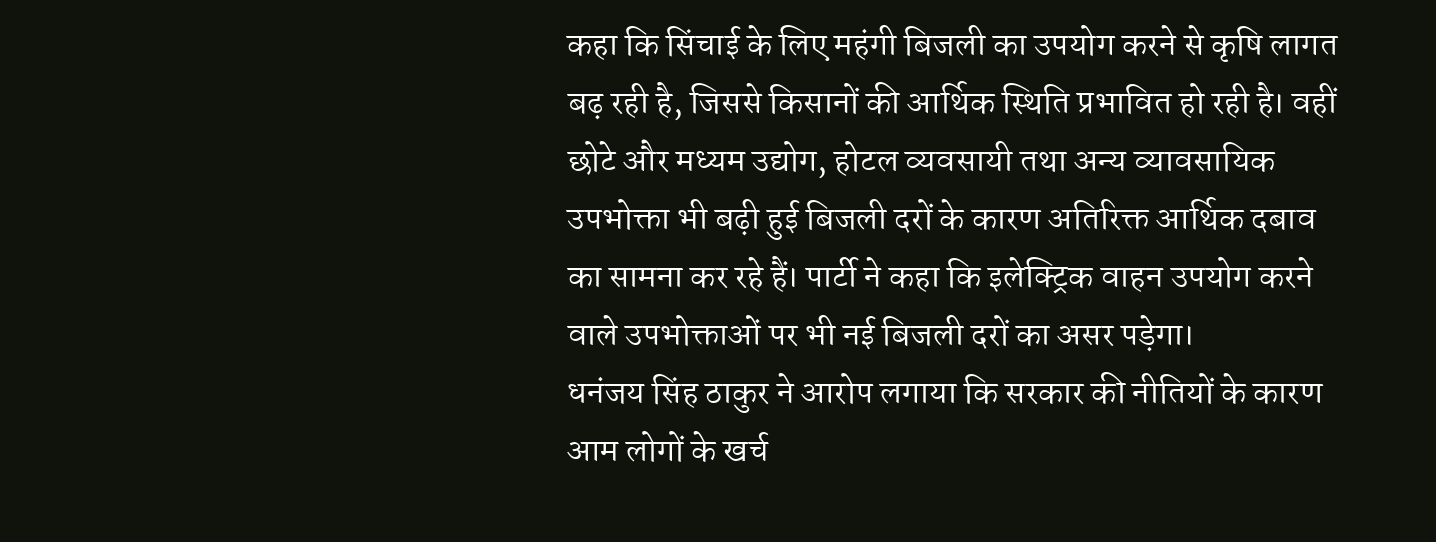कहा कि सिंचाई के लिए महंगी बिजली का उपयोग करने से कृषि लागत बढ़ रही है, जिससे किसानों की आर्थिक स्थिति प्रभावित हो रही है। वहीं छोटे और मध्यम उद्योग, होटल व्यवसायी तथा अन्य व्यावसायिक उपभोक्ता भी बढ़ी हुई बिजली दरों के कारण अतिरिक्त आर्थिक दबाव का सामना कर रहे हैं। पार्टी ने कहा कि इलेक्ट्रिक वाहन उपयोग करने वाले उपभोक्ताओं पर भी नई बिजली दरों का असर पड़ेगा।
धनंजय सिंह ठाकुर ने आरोप लगाया कि सरकार की नीतियों के कारण आम लोगों के खर्च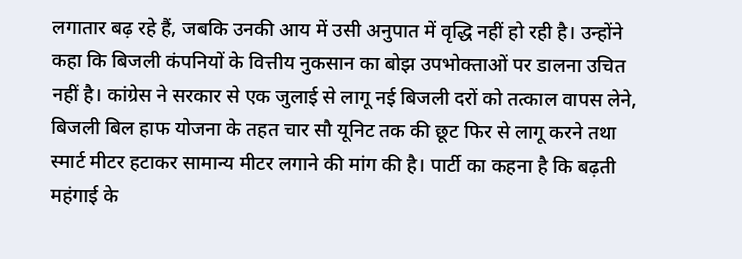लगातार बढ़ रहे हैं, जबकि उनकी आय में उसी अनुपात में वृद्धि नहीं हो रही है। उन्होंने कहा कि बिजली कंपनियों के वित्तीय नुकसान का बोझ उपभोक्ताओं पर डालना उचित नहीं है। कांग्रेस ने सरकार से एक जुलाई से लागू नई बिजली दरों को तत्काल वापस लेने, बिजली बिल हाफ योजना के तहत चार सौ यूनिट तक की छूट फिर से लागू करने तथा स्मार्ट मीटर हटाकर सामान्य मीटर लगाने की मांग की है। पार्टी का कहना है कि बढ़ती महंगाई के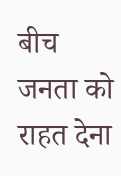बीच जनता को राहत देना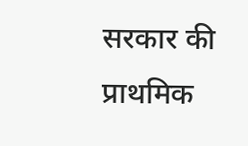सरकार की प्राथमिक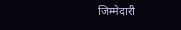जिम्मेदारी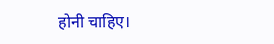होनी चाहिए।